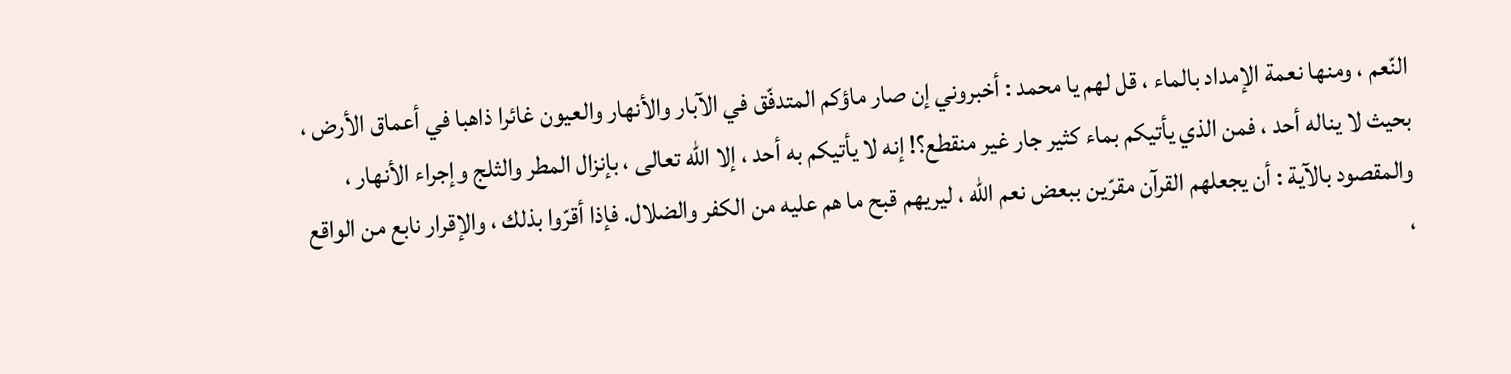النّعم ، ومنها نعمة الإمداد بالماء ، قل لهم يا محمد : أخبروني إن صار ماؤكم المتدفّق في الآبار والأنهار والعيون غائرا ذاهبا في أعماق الأرض ، بحيث لا يناله أحد ، فمن الذي يأتيكم بماء كثير جار غير منقطع؟! إنه لا يأتيكم به أحد ، إلا الله تعالى ، بإنزال المطر والثلج وإجراء الأنهار ، والمقصود بالآية : أن يجعلهم القرآن مقرّين ببعض نعم الله ، ليريهم قبح ما هم عليه من الكفر والضلال. فإذا أقرّوا بذلك ، والإقرار نابع من الواقع ،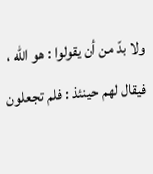ولا بدّ من أن يقولوا : هو الله ، فيقال لهم حينئذ : فلم تجعلون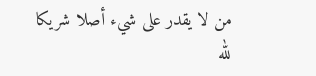من لا يقدر على شيء أصلا شريكا لله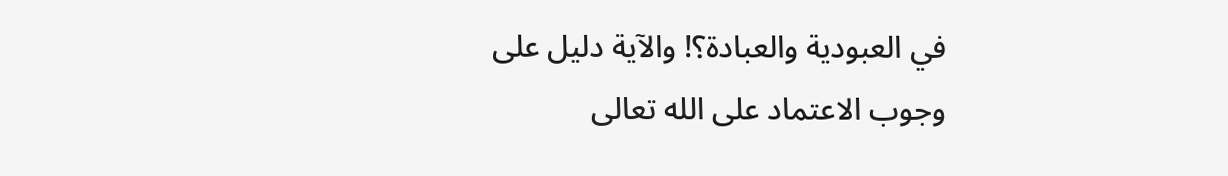في العبودية والعبادة؟! والآية دليل على وجوب الاعتماد على الله تعالى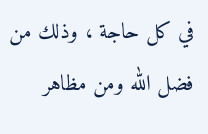في كل حاجة ، وذلك من فضل الله ومن مظاهر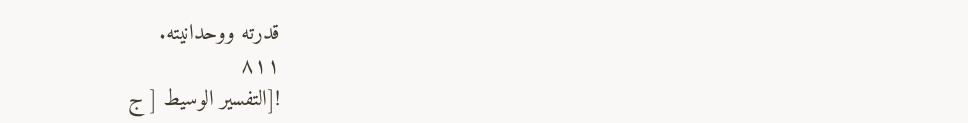قدرته ووحدانيته.
٨١١
![التفسير الوسيط [ ج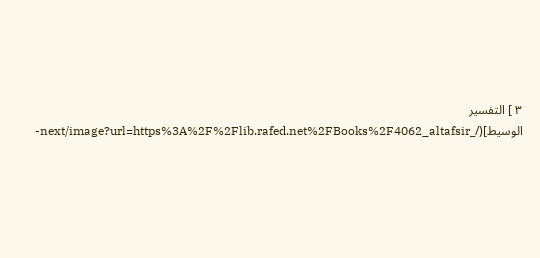٣ ] التفسير الوسيط](/_next/image?url=https%3A%2F%2Flib.rafed.net%2FBooks%2F4062_altafsir-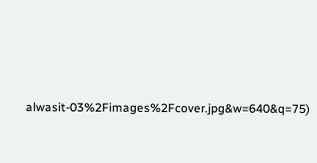alwasit-03%2Fimages%2Fcover.jpg&w=640&q=75)